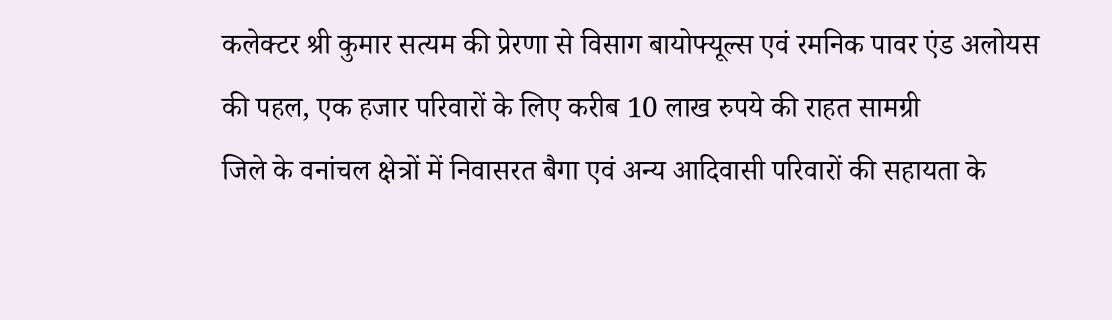कलेक्टर श्री कुमार सत्यम की प्रेरणा से विसाग बायोफ्यूल्स एवं रमनिक पावर एंड अलोयस की पहल, एक हजार परिवारों के लिए करीब 10 लाख रुपये की राहत सामग्री
जिले के वनांचल क्षेत्रों में निवासरत बैगा एवं अन्य आदिवासी परिवारों की सहायता के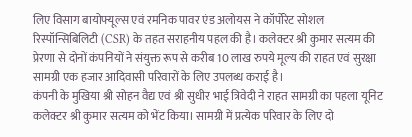लिए विसाग बायोफ्यूल्स एवं रमनिक पावर एंड अलोयस ने कॉर्पोरेट सोशल रिस्पॉन्सिबिलिटी (CSR) के तहत सराहनीय पहल की है। कलेक्टर श्री कुमार सत्यम की प्रेरणा से दोनों कंपनियों ने संयुक्त रूप से करीब 10 लाख रुपये मूल्य की राहत एवं सुरक्षा सामग्री एक हजार आदिवासी परिवारों के लिए उपलब्ध कराई है।
कंपनी के मुखिया श्री सोहन वैद्य एवं श्री सुधीर भाई त्रिवेदी ने राहत सामग्री का पहला यूनिट कलेक्टर श्री कुमार सत्यम को भेंट किया। सामग्री में प्रत्येक परिवार के लिए दो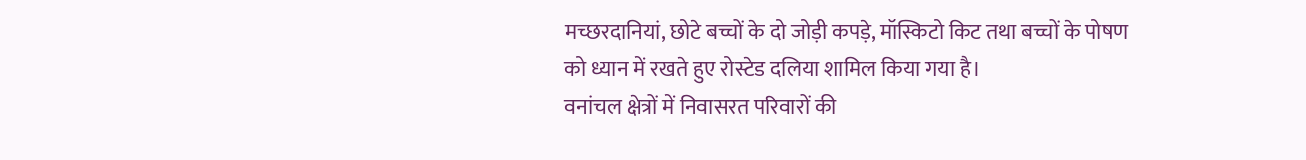मच्छरदानियां, छोटे बच्चों के दो जोड़ी कपड़े, मॉस्किटो किट तथा बच्चों के पोषण को ध्यान में रखते हुए रोस्टेड दलिया शामिल किया गया है।
वनांचल क्षेत्रों में निवासरत परिवारों की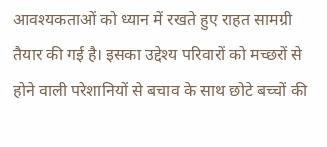आवश्यकताओं को ध्यान में रखते हुए राहत सामग्री तैयार की गई है। इसका उद्देश्य परिवारों को मच्छरों से होने वाली परेशानियों से बचाव के साथ छोटे बच्चों की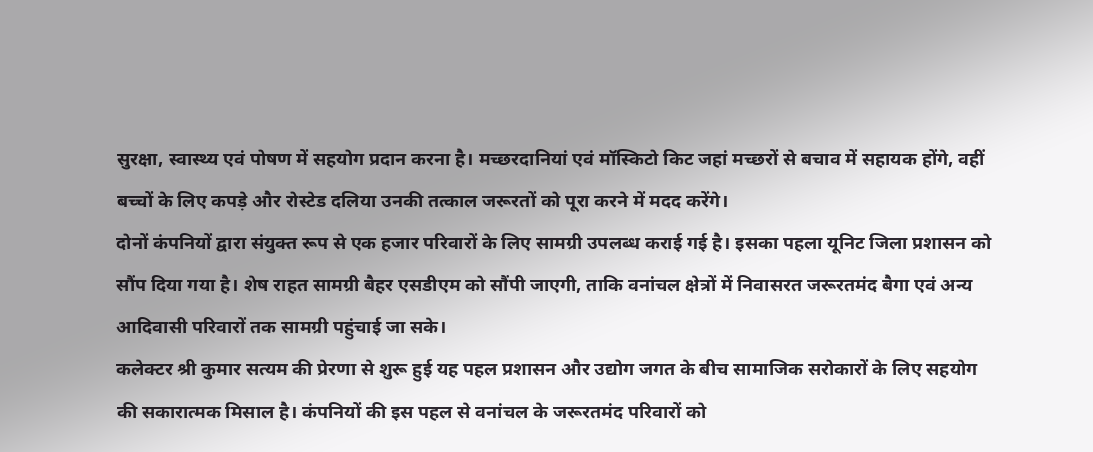सुरक्षा, स्वास्थ्य एवं पोषण में सहयोग प्रदान करना है। मच्छरदानियां एवं मॉस्किटो किट जहां मच्छरों से बचाव में सहायक होंगे, वहीं बच्चों के लिए कपड़े और रोस्टेड दलिया उनकी तत्काल जरूरतों को पूरा करने में मदद करेंगे।
दोनों कंपनियों द्वारा संयुक्त रूप से एक हजार परिवारों के लिए सामग्री उपलब्ध कराई गई है। इसका पहला यूनिट जिला प्रशासन को सौंप दिया गया है। शेष राहत सामग्री बैहर एसडीएम को सौंपी जाएगी, ताकि वनांचल क्षेत्रों में निवासरत जरूरतमंद बैगा एवं अन्य आदिवासी परिवारों तक सामग्री पहुंचाई जा सके।
कलेक्टर श्री कुमार सत्यम की प्रेरणा से शुरू हुई यह पहल प्रशासन और उद्योग जगत के बीच सामाजिक सरोकारों के लिए सहयोग की सकारात्मक मिसाल है। कंपनियों की इस पहल से वनांचल के जरूरतमंद परिवारों को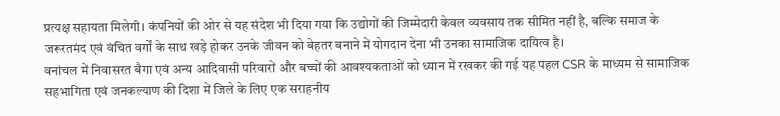प्रत्यक्ष सहायता मिलेगी। कंपनियों की ओर से यह संदेश भी दिया गया कि उद्योगों की जिम्मेदारी केवल व्यवसाय तक सीमित नहीं है, बल्कि समाज के जरूरतमंद एवं वंचित वर्गों के साथ खड़े होकर उनके जीवन को बेहतर बनाने में योगदान देना भी उनका सामाजिक दायित्व है।
वनांचल में निवासरत बैगा एवं अन्य आदिवासी परिवारों और बच्चों की आवश्यकताओं को ध्यान में रखकर की गई यह पहल CSR के माध्यम से सामाजिक सहभागिता एवं जनकल्याण की दिशा में जिले के लिए एक सराहनीय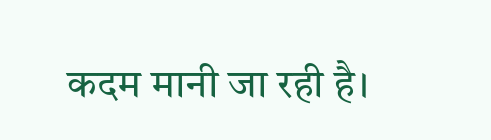कदम मानी जा रही है।